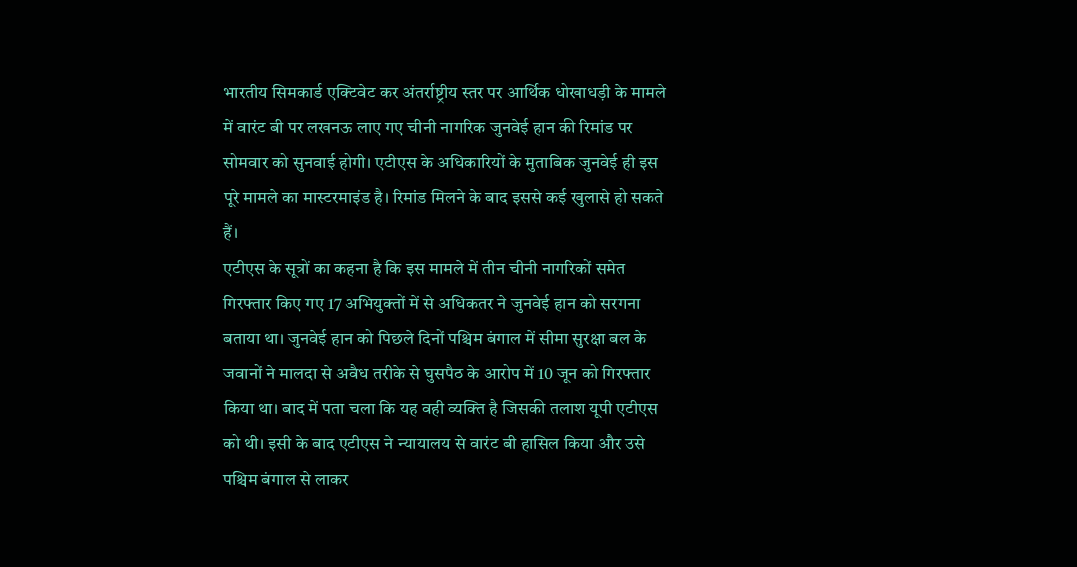भारतीय सिमकार्ड एक्टिवेट कर अंतर्राष्ट्रीय स्तर पर आर्थिक धोखाधड़ी के मामले में वारंट बी पर लखनऊ लाए गए चीनी नागरिक जुनवेई हान की रिमांड पर सोमवार को सुनवाई होगी। एटीएस के अधिकारियों के मुताबिक जुनवेई ही इस पूरे मामले का मास्टरमाइंड है। रिमांड मिलने के बाद इससे कई खुलासे हो सकते हैं।
एटीएस के सूत्रों का कहना है कि इस मामले में तीन चीनी नागरिकों समेत गिरफ्तार किए गए 17 अभियुक्तों में से अधिकतर ने जुनवेई हान को सरगना बताया था। जुनवेई हान को पिछले दिनों पश्चिम बंगाल में सीमा सुरक्षा बल के जवानों ने मालदा से अवैध तरीके से घुसपैठ के आरोप में 10 जून को गिरफ्तार किया था। बाद में पता चला कि यह वही व्यक्ति है जिसकी तलाश यूपी एटीएस को थी। इसी के बाद एटीएस ने न्यायालय से वारंट बी हासिल किया और उसे पश्चिम बंगाल से लाकर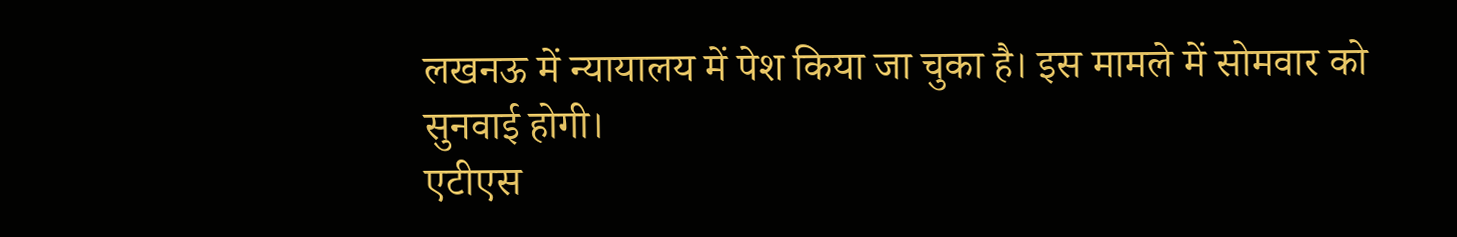लखनऊ में न्यायालय में पेश किया जा चुका है। इस मामले में सोमवार को सुनवाई होगी।
एटीएस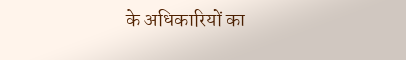के अधिकारियों का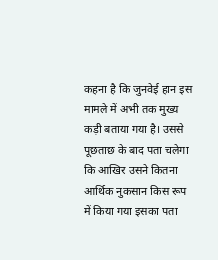कहना है कि जुनवेई हान इस मामले में अभी तक मुख्य कड़ी बताया गया है। उससे पूछताछ के बाद पता चलेगा कि आखिर उसने कितना आर्थिक नुकसान किस रूप में किया गया इसका पता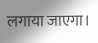लगाया जाएगा।